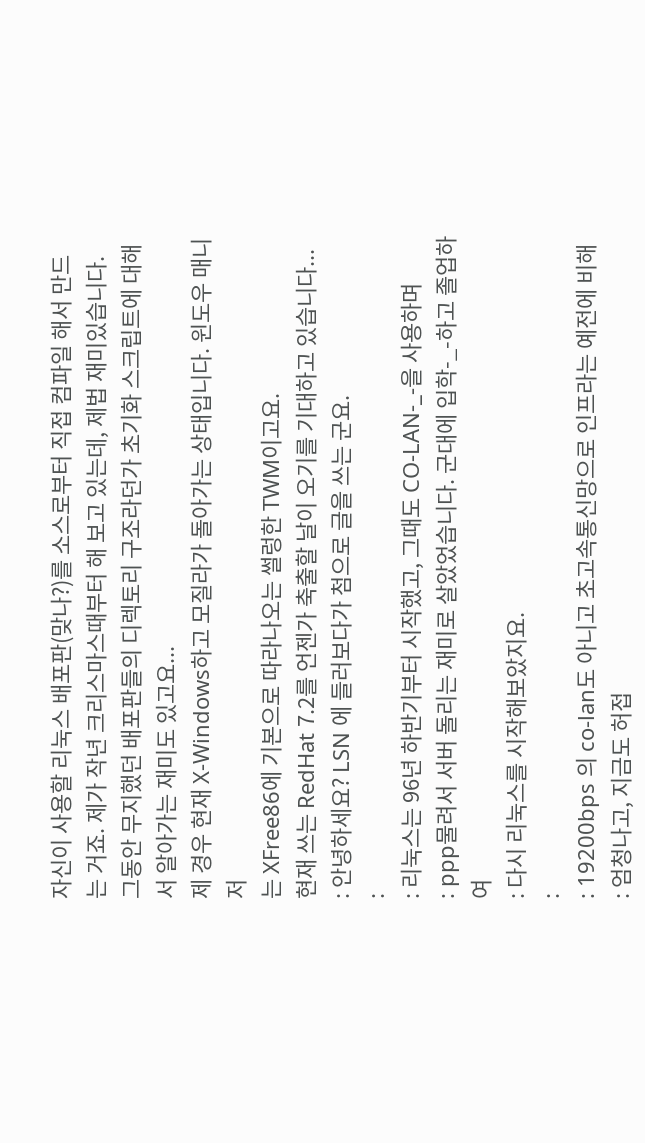자신이 사용할 리눅스 배포판(맞나?)를 소스로부터 직접 컴파일 해서 만드
는 거죠. 제가 작년 크리스마스때부터 해 보고 있는데, 제법 재미있습니다.
그동안 무지했던 배포판들의 디렉토리 구조라던가 초기화 스크립트에 대해
서 알아가는 재미도 있고요...
제 경우 현재 X-Windows하고 모질라가 돌아가는 상태입니다. 윈도우 매니저
는 XFree86에 기본으로 따라나오는 썰렁한 TWM이고요.
현재 쓰는 RedHat 7.2를 언젠가 축출할 날이 오기를 기대하고 있습니다...
: 안녕하세요? LSN 에 들러보다가 첨으로 글을 쓰는 군요.
:
: 리눅스는 96년 하반기부터 시작했고, 그때도 CO-LAN-_-을 사용하며
: ppp물려서 서버 돌리는 재미로 살았었습니다. 군대에 입학-_-하고 졸업하
여
: 다시 리눅스를 시작해보았지요.
:
: 19200bps 의 co-lan도 아니고 초고속통신망으로 인프라는 예전에 비해
: 엄청나고, 지금도 허접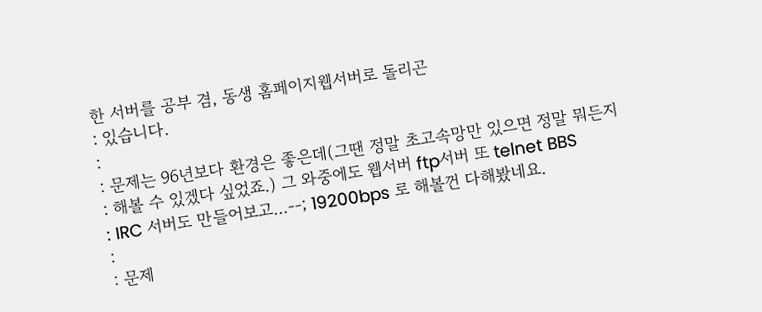한 서버를 공부 겸, 동생 홈페이지웹서버로 돌리곤
: 있습니다.
:
: 문제는 96년보다 환경은 좋은데(그땐 정말 초고속망만 있으면 정말 뭐든지
: 해볼 수 있겠다 싶었죠.) 그 와중에도 웹서버 ftp서버 또 telnet BBS
: IRC 서버도 만들어보고...--; 19200bps 로 해볼껀 다해봤네요.
:
: 문제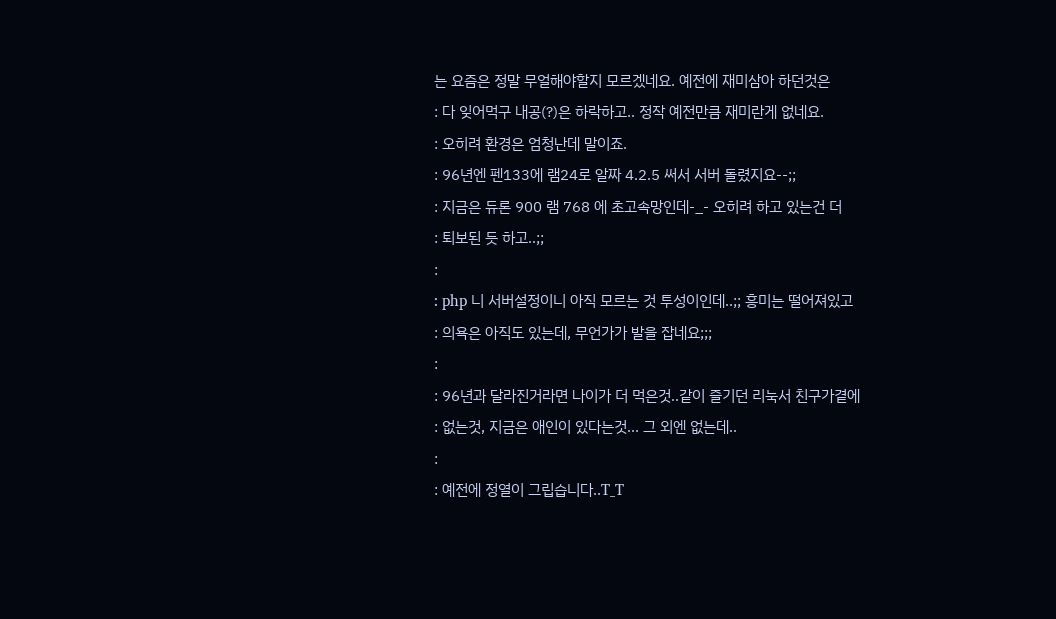는 요즘은 정말 무얼해야할지 모르겠네요. 예전에 재미삼아 하던것은
: 다 잊어먹구 내공(?)은 하락하고.. 정작 예전만큼 재미란게 없네요.
: 오히려 환경은 엄청난데 말이죠.
: 96년엔 펜133에 램24로 알짜 4.2.5 써서 서버 돌렸지요--;;
: 지금은 듀론 900 램 768 에 초고속망인데-_- 오히려 하고 있는건 더
: 퇴보된 듯 하고..;;
:
: php 니 서버설정이니 아직 모르는 것 투성이인데..;; 흥미는 떨어져있고
: 의욕은 아직도 있는데, 무언가가 발을 잡네요;;;
:
: 96년과 달라진거라면 나이가 더 먹은것..같이 즐기던 리눅서 친구가곁에
: 없는것, 지금은 애인이 있다는것... 그 외엔 없는데..
:
: 예전에 정열이 그립습니다..T_T